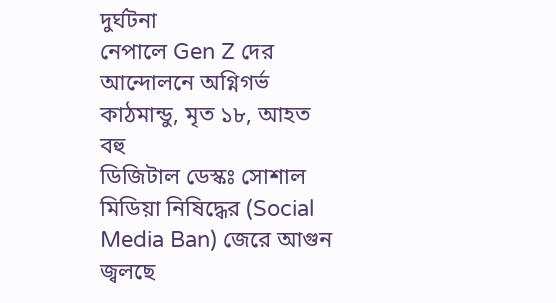দুর্ঘটনা
নেপালে Gen Z দের আন্দোলনে অগ্নিগর্ভ কাঠমান্ডু, মৃত ১৮, আহত বহু
ডিজিটাল ডেস্কঃ সোশাল মিডিয়া নিষিদ্ধের (Social Media Ban) জেরে আগুন জ্বলছে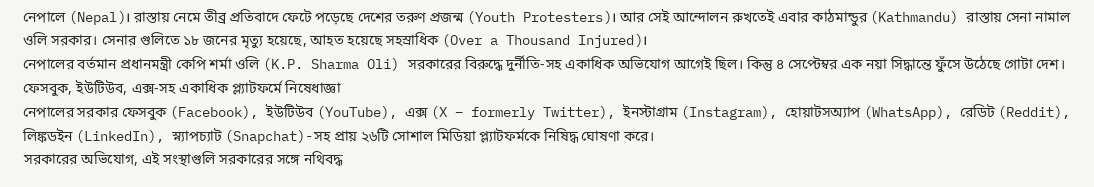নেপালে (Nepal)। রাস্তায় নেমে তীব্র প্রতিবাদে ফেটে পড়েছে দেশের তরুণ প্রজন্ম (Youth Protesters)। আর সেই আন্দোলন রুখতেই এবার কাঠমান্ডুর (Kathmandu) রাস্তায় সেনা নামাল ওলি সরকার। সেনার গুলিতে ১৮ জনের মৃত্যু হয়েছে, আহত হয়েছে সহস্রাধিক (Over a Thousand Injured)।
নেপালের বর্তমান প্রধানমন্ত্রী কেপি শর্মা ওলি (K.P. Sharma Oli) সরকারের বিরুদ্ধে দুর্নীতি-সহ একাধিক অভিযোগ আগেই ছিল। কিন্তু ৪ সেপ্টেম্বর এক নয়া সিদ্ধান্তে ফুঁসে উঠেছে গোটা দেশ।
ফেসবুক, ইউটিউব, এক্স-সহ একাধিক প্ল্যাটফর্মে নিষেধাজ্ঞা
নেপালের সরকার ফেসবুক (Facebook), ইউটিউব (YouTube), এক্স (X – formerly Twitter), ইনস্টাগ্রাম (Instagram), হোয়াটসঅ্যাপ (WhatsApp), রেডিট (Reddit), লিঙ্কডইন (LinkedIn), স্ন্যাপচ্যাট (Snapchat)-সহ প্রায় ২৬টি সোশাল মিডিয়া প্ল্যাটফর্মকে নিষিদ্ধ ঘোষণা করে।
সরকারের অভিযোগ, এই সংস্থাগুলি সরকারের সঙ্গে নথিবদ্ধ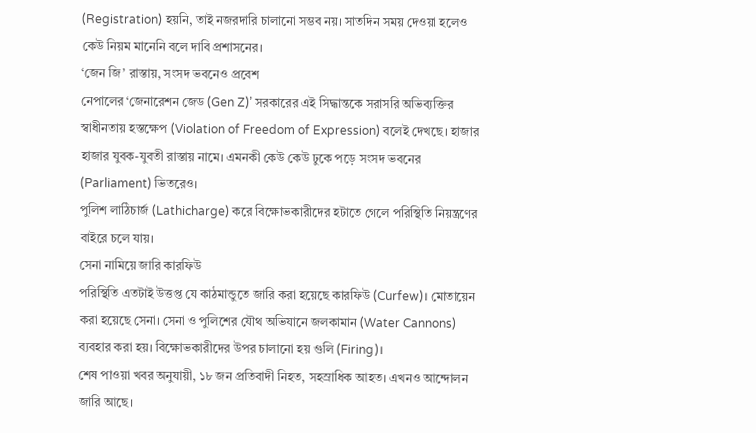(Registration) হয়নি, তাই নজরদারি চালানো সম্ভব নয়। সাতদিন সময় দেওয়া হলেও কেউ নিয়ম মানেনি বলে দাবি প্রশাসনের।
‘জেন জি’ রাস্তায়, সংসদ ভবনেও প্রবেশ
নেপালের ‘জেনারেশন জেড (Gen Z)’ সরকারের এই সিদ্ধান্তকে সরাসরি অভিব্যক্তির স্বাধীনতায় হস্তক্ষেপ (Violation of Freedom of Expression) বলেই দেখছে। হাজার হাজার যুবক-যুবতী রাস্তায় নামে। এমনকী কেউ কেউ ঢুকে পড়ে সংসদ ভবনের (Parliament) ভিতরেও।
পুলিশ লাঠিচার্জ (Lathicharge) করে বিক্ষোভকারীদের হটাতে গেলে পরিস্থিতি নিয়ন্ত্রণের বাইরে চলে যায়।
সেনা নামিয়ে জারি কারফিউ
পরিস্থিতি এতটাই উত্তপ্ত যে কাঠমান্ডুতে জারি করা হয়েছে কারফিউ (Curfew)। মোতায়েন করা হয়েছে সেনা। সেনা ও পুলিশের যৌথ অভিযানে জলকামান (Water Cannons) ব্যবহার করা হয়। বিক্ষোভকারীদের উপর চালানো হয় গুলি (Firing)।
শেষ পাওয়া খবর অনুযায়ী, ১৮ জন প্রতিবাদী নিহত, সহস্রাধিক আহত। এখনও আন্দোলন জারি আছে।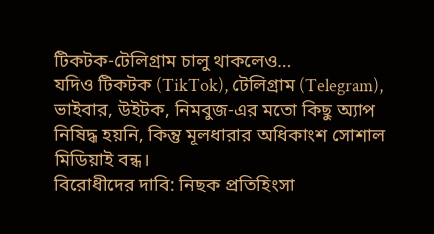টিকটক-টেলিগ্রাম চালু থাকলেও…
যদিও টিকটক (TikTok), টেলিগ্রাম (Telegram), ভাইবার, উইটক, নিমবুজ-এর মতো কিছু অ্যাপ নিষিদ্ধ হয়নি, কিন্তু মূলধারার অধিকাংশ সোশাল মিডিয়াই বন্ধ।
বিরোধীদের দাবি: নিছক প্রতিহিংসা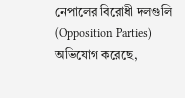নেপালের বিরোধী দলগুলি (Opposition Parties) অভিযোগ করেছে,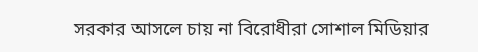সরকার আসলে চায় না বিরোধীরা সোশাল মিডিয়ার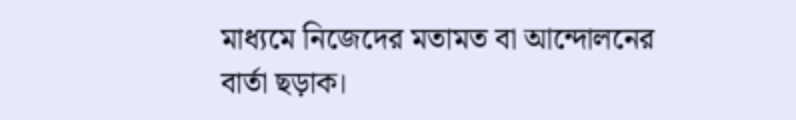মাধ্যমে নিজেদের মতামত বা আন্দোলনের বার্তা ছড়াক।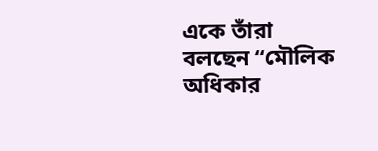একে তাঁরা বলছেন “মৌলিক অধিকার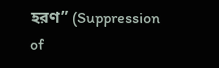হরণ” (Suppression of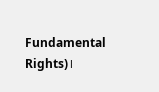Fundamental Rights)।